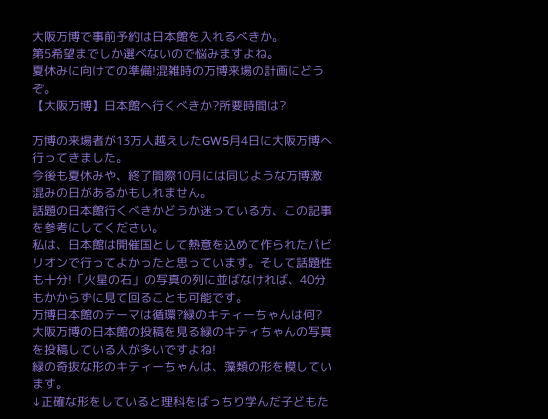大阪万博で事前予約は日本館を入れるべきか。
第5希望までしか選べないので悩みますよね。
夏休みに向けての準備!混雑時の万博来場の計画にどうぞ。
【大阪万博】日本館へ行くべきか?所要時間は?

万博の来場者が13万人越えしたGW5月4日に大阪万博へ行ってきました。
今後も夏休みや、終了間際10月には同じような万博激混みの日があるかもしれません。
話題の日本館行くべきかどうか迷っている方、この記事を参考にしてください。
私は、日本館は開催国として熱意を込めて作られたパビリオンで行ってよかったと思っています。そして話題性も十分!「火星の石」の写真の列に並ばなければ、40分もかからずに見て回ることも可能です。
万博日本館のテーマは循環?緑のキティーちゃんは何?
大阪万博の日本館の投稿を見る緑のキティちゃんの写真を投稿している人が多いですよね!
緑の奇抜な形のキティーちゃんは、藻類の形を模しています。
↓正確な形をしていると理科をばっちり学んだ子どもた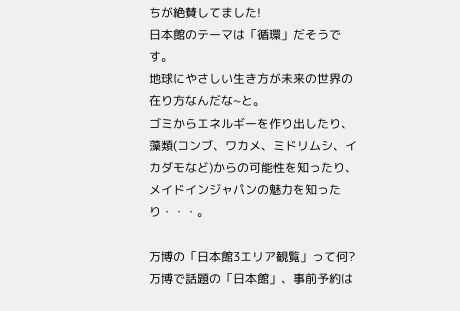ちが絶賛してました!
日本館のテーマは「循環」だそうです。
地球にやさしい生き方が未来の世界の在り方なんだな~と。
ゴミからエネルギーを作り出したり、
藻類(コンブ、ワカメ、ミドリムシ、イカダモなど)からの可能性を知ったり、
メイドインジャパンの魅力を知ったり・・・。

万博の「日本館3エリア観覧」って何?
万博で話題の「日本館」、事前予約は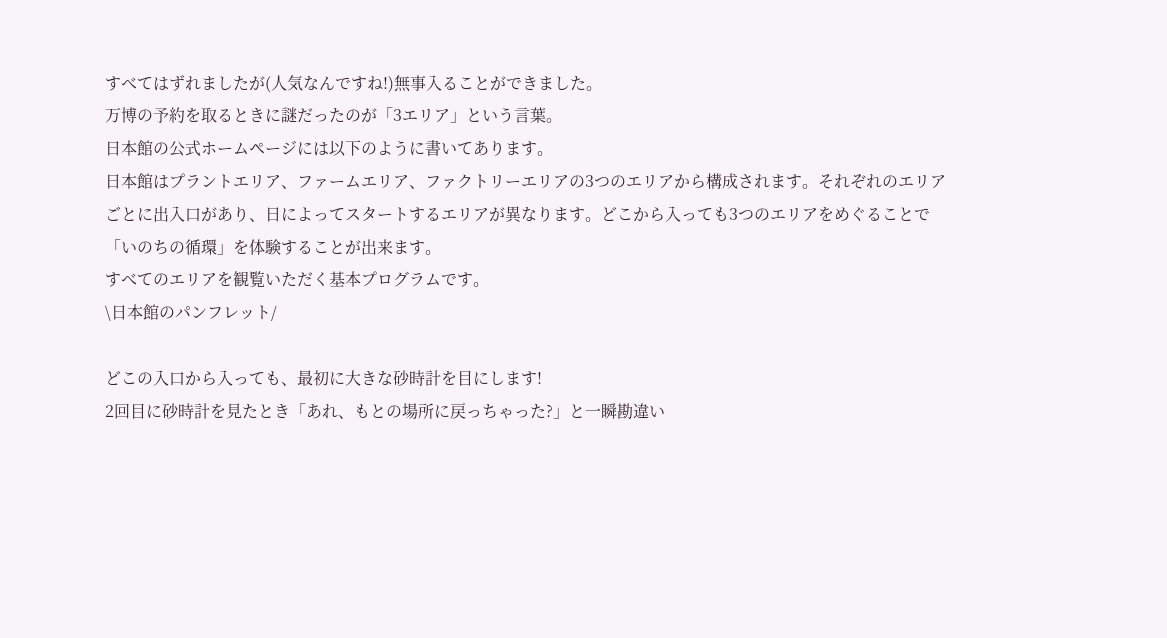すべてはずれましたが(人気なんですね!)無事入ることができました。
万博の予約を取るときに謎だったのが「3エリア」という言葉。
日本館の公式ホームページには以下のように書いてあります。
日本館はプラントエリア、ファームエリア、ファクトリーエリアの3つのエリアから構成されます。それぞれのエリアごとに出入口があり、日によってスタートするエリアが異なります。どこから入っても3つのエリアをめぐることで「いのちの循環」を体験することが出来ます。
すべてのエリアを観覧いただく基本プログラムです。
\日本館のパンフレット/

どこの入口から入っても、最初に大きな砂時計を目にします!
2回目に砂時計を見たとき「あれ、もとの場所に戻っちゃった?」と一瞬勘違い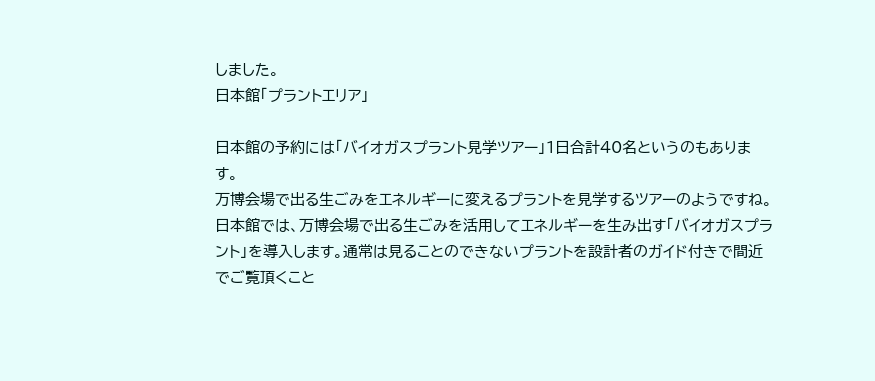しました。
日本館「プラントエリア」

日本館の予約には「バイオガスプラント見学ツアー」1日合計40名というのもあります。
万博会場で出る生ごみをエネルギーに変えるプラントを見学するツアーのようですね。
日本館では、万博会場で出る生ごみを活用してエネルギーを生み出す「バイオガスプラント」を導入します。通常は見ることのできないプラントを設計者のガイド付きで間近でご覧頂くこと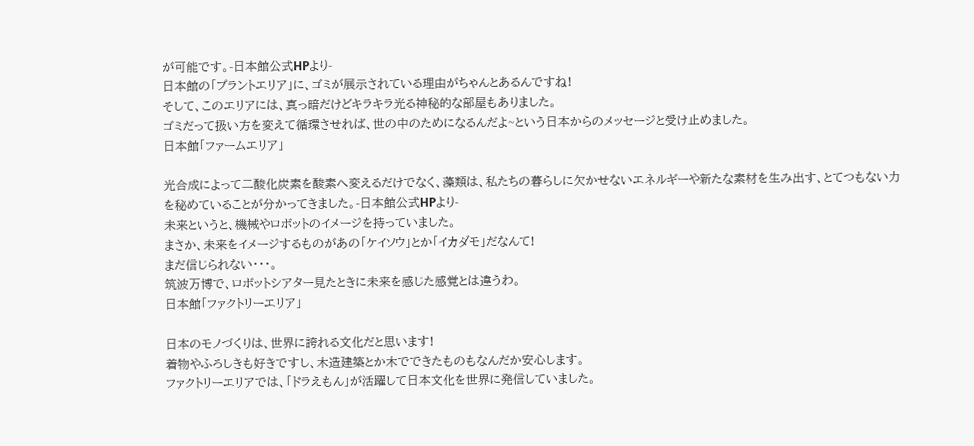が可能です。-日本館公式HPより-
日本館の「プラントエリア」に、ゴミが展示されている理由がちゃんとあるんですね!
そして、このエリアには、真っ暗だけどキラキラ光る神秘的な部屋もありました。
ゴミだって扱い方を変えて循環させれば、世の中のためになるんだよ~という日本からのメッセージと受け止めました。
日本館「ファームエリア」

光合成によって二酸化炭素を酸素へ変えるだけでなく、藻類は、私たちの暮らしに欠かせないエネルギーや新たな素材を生み出す、とてつもない力を秘めていることが分かってきました。-日本館公式HPより-
未来というと、機械やロボットのイメージを持っていました。
まさか、未来をイメージするものがあの「ケイソウ」とか「イカダモ」だなんて!
まだ信じられない・・・。
筑波万博で、ロボットシアター見たときに未来を感じた感覚とは違うわ。
日本館「ファクトリーエリア」

日本のモノづくりは、世界に誇れる文化だと思います!
着物やふろしきも好きですし、木造建築とか木でできたものもなんだか安心します。
ファクトリーエリアでは、「ドラえもん」が活躍して日本文化を世界に発信していました。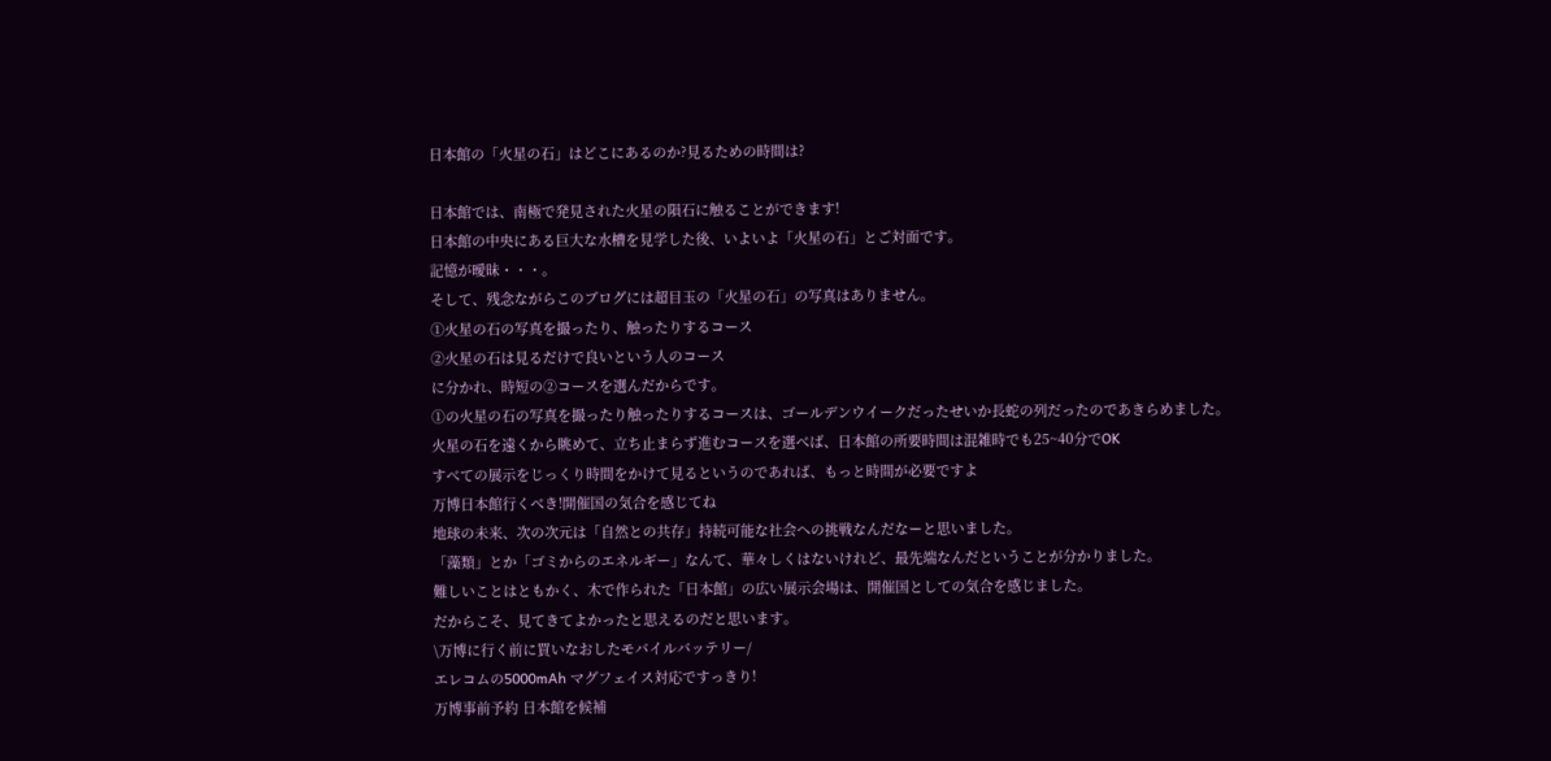日本館の「火星の石」はどこにあるのか?見るための時間は?

日本館では、南極で発見された火星の隕石に触ることができます!
日本館の中央にある巨大な水槽を見学した後、いよいよ「火星の石」とご対面です。
記憶が曖昧・・・。
そして、残念ながらこのブログには超目玉の「火星の石」の写真はありません。
①火星の石の写真を撮ったり、触ったりするコース
②火星の石は見るだけで良いという人のコース
に分かれ、時短の②コースを選んだからです。
①の火星の石の写真を撮ったり触ったりするコースは、ゴールデンウイークだったせいか長蛇の列だったのであきらめました。
火星の石を遠くから眺めて、立ち止まらず進むコースを選べば、日本館の所要時間は混雑時でも25~40分でOK
すべての展示をじっくり時間をかけて見るというのであれば、もっと時間が必要ですよ
万博日本館行くべき!開催国の気合を感じてね
地球の未来、次の次元は「自然との共存」持続可能な社会への挑戦なんだなーと思いました。
「藻類」とか「ゴミからのエネルギー」なんて、華々しくはないけれど、最先端なんだということが分かりました。
難しいことはともかく、木で作られた「日本館」の広い展示会場は、開催国としての気合を感じました。
だからこそ、見てきてよかったと思えるのだと思います。
\万博に行く前に買いなおしたモバイルバッテリー/
エレコムの5000mAh マグフェイス対応ですっきり!
万博事前予約 日本館を候補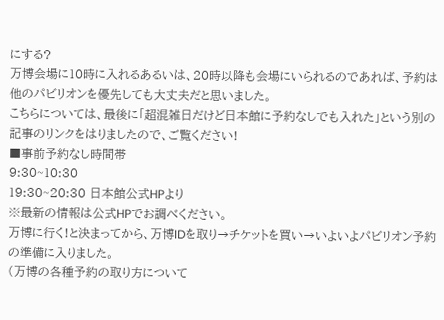にする?
万博会場に10時に入れるあるいは、20時以降も会場にいられるのであれば、予約は他のパビリオンを優先しても大丈夫だと思いました。
こちらについては、最後に「超混雑日だけど日本館に予約なしでも入れた」という別の記事のリンクをはりましたので、ご覧ください!
■事前予約なし時間帯
9:30~10:30
19:30~20:30 日本館公式HPより
※最新の情報は公式HPでお調べください。
万博に行く!と決まってから、万博IDを取り→チケットを買い→いよいよパビリオン予約の準備に入りました。
(万博の各種予約の取り方について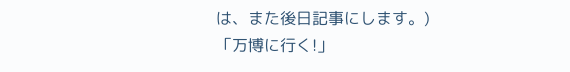は、また後日記事にします。)
「万博に行く!」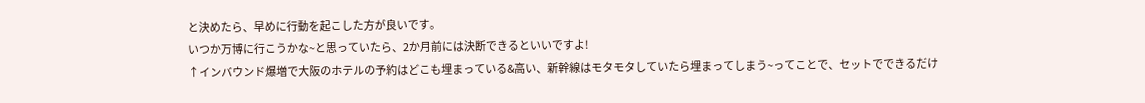と決めたら、早めに行動を起こした方が良いです。
いつか万博に行こうかな~と思っていたら、2か月前には決断できるといいですよ!
↑インバウンド爆増で大阪のホテルの予約はどこも埋まっている&高い、新幹線はモタモタしていたら埋まってしまう~ってことで、セットでできるだけ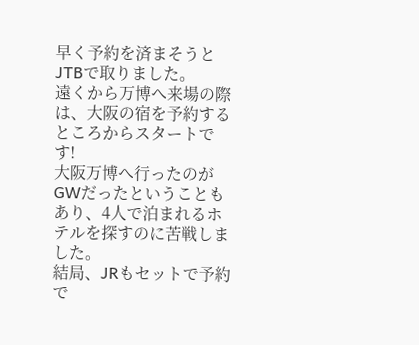早く予約を済まそうとJTBで取りました。
遠くから万博へ来場の際は、大阪の宿を予約するところからスタートです!
大阪万博へ行ったのがGWだったということもあり、4人で泊まれるホテルを探すのに苦戦しました。
結局、JRもセットで予約で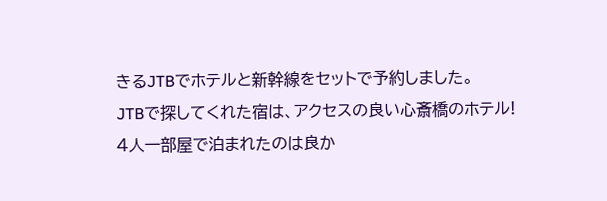きるJTBでホテルと新幹線をセットで予約しました。
JTBで探してくれた宿は、アクセスの良い心斎橋のホテル!
4人一部屋で泊まれたのは良か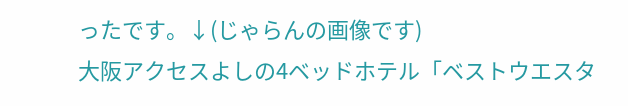ったです。↓(じゃらんの画像です)
大阪アクセスよしの4ベッドホテル「ベストウエスタ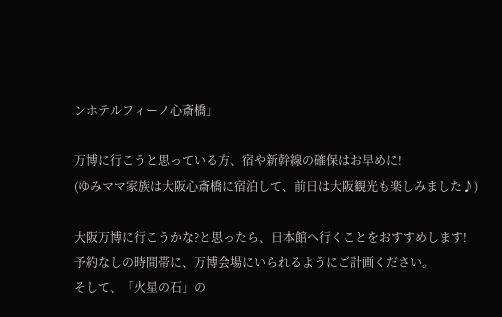ンホテルフィーノ心斎橋」

万博に行こうと思っている方、宿や新幹線の確保はお早めに!
(ゆみママ家族は大阪心斎橋に宿泊して、前日は大阪観光も楽しみました♪)

大阪万博に行こうかな?と思ったら、日本館へ行くことをおすすめします!
予約なしの時間帯に、万博会場にいられるようにご計画ください。
そして、「火星の石」の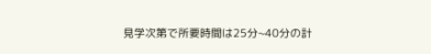見学次第で所要時間は25分~40分の計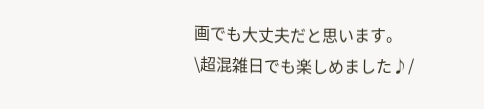画でも大丈夫だと思います。
\超混雑日でも楽しめました♪/